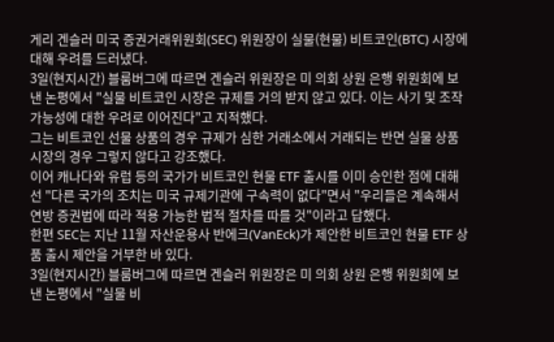게리 겐슬러 미국 증권거래위원회(SEC) 위원장이 실물(현물) 비트코인(BTC) 시장에 대해 우려를 드러냈다.
3일(현지시간) 블룸버그에 따르면 겐슬러 위원장은 미 의회 상원 은행 위원회에 보낸 논평에서 "실물 비트코인 시장은 규제를 거의 받지 않고 있다. 이는 사기 및 조작 가능성에 대한 우려로 이어진다"고 지적했다.
그는 비트코인 선물 상품의 경우 규제가 심한 거래소에서 거래되는 반면 실물 상품 시장의 경우 그렇지 않다고 강조했다.
이어 캐나다와 유럽 등의 국가가 비트코인 현물 ETF 출시를 이미 승인한 점에 대해선 "다른 국가의 조치는 미국 규제기관에 구속력이 없다"면서 "우리들은 계속해서 연방 증권법에 따라 적용 가능한 법적 절차를 따를 것"이라고 답했다.
한편 SEC는 지난 11월 자산운용사 반에크(VanEck)가 제안한 비트코인 현물 ETF 상품 출시 제안을 거부한 바 있다.
3일(현지시간) 블룸버그에 따르면 겐슬러 위원장은 미 의회 상원 은행 위원회에 보낸 논평에서 "실물 비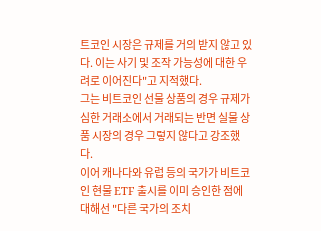트코인 시장은 규제를 거의 받지 않고 있다. 이는 사기 및 조작 가능성에 대한 우려로 이어진다"고 지적했다.
그는 비트코인 선물 상품의 경우 규제가 심한 거래소에서 거래되는 반면 실물 상품 시장의 경우 그렇지 않다고 강조했다.
이어 캐나다와 유럽 등의 국가가 비트코인 현물 ETF 출시를 이미 승인한 점에 대해선 "다른 국가의 조치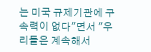는 미국 규제기관에 구속력이 없다"면서 "우리들은 계속해서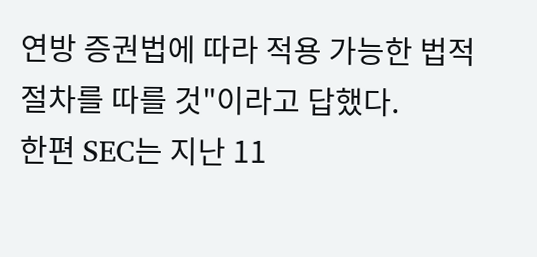연방 증권법에 따라 적용 가능한 법적 절차를 따를 것"이라고 답했다.
한편 SEC는 지난 11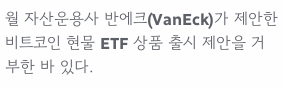월 자산운용사 반에크(VanEck)가 제안한 비트코인 현물 ETF 상품 출시 제안을 거부한 바 있다.